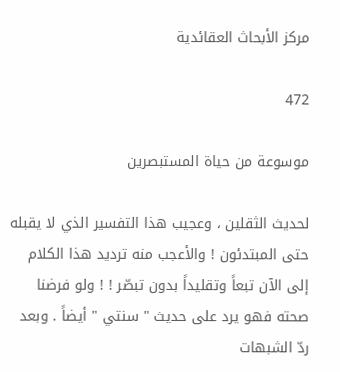مركز الأبحاث العقائدية

472

موسوعة من حياة المستبصرين

لحديث الثقلين ، وعجيب هذا التفسير الذي لا يقبله حتى المبتدئون ! والأعجب منه ترديد هذا الكلام إلى الآن تبعاً وتقليداً بدون تبصّر ! ! ولو فرضنا صحته فهو يرد على حديث " سنتي " أيضاً . وبعد ردّ الشبهات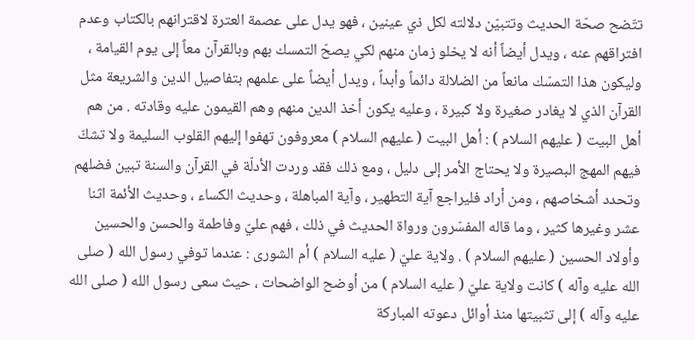تتّضح صحّة الحديث وتتبيّن دلالته لكل ذي عينين ، فهو يدل على عصمة العترة لاقترانهم بالكتاب وعدم افتراقهم عنه ، ويدل أيضاً أنه لا يخلو زمان منهم لكي يصحّ التمسك بهم وبالقرآن معاً إلى يوم القيامة ، وليكون هذا التمسّك مانعاً من الضلالة دائماً وأبداً ، ويدل أيضاً على علمهم بتفاصيل الدين والشريعة مثل القرآن الذي لا يغادر صغيرة ولا كبيرة ، وعليه يكون أخذ الدين منهم وهم القيمون عليه وقادته . من هم أهل البيت ( عليهم السلام ) : أهل البيت ( عليهم السلام ) معروفون تهفوا إليهم القلوب السليمة ولا تشكّ فيهم المهج البصيرة ولا يحتاج الأمر إلى دليل ، ومع ذلك فقد وردت الأدلّة في القرآن والسنة تبين فضلهم وتحدد أشخاصهم ، ومن أراد فليراجع آية التطهير ، وآية المباهلة ، وحديث الكساء ، وحديث الأئمة اثنا عشر وغيرها كثير ، وما قاله المفسّرون ورواة الحديث في ذلك ، فهم عليّ وفاطمة والحسن والحسين وأولاد الحسين ( عليهم السلام ) . ولاية عليّ ( عليه السلام ) أم الشورى : عندما توفي رسول الله ( صلى الله عليه وآله ) كانت ولاية عليّ ( عليه السلام ) من أوضح الواضحات ، حيث سعى رسول الله ( صلى الله عليه وآله ) إلى تثبيتها منذ أوائل دعوته المباركة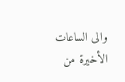والى الساعات الأخيرة من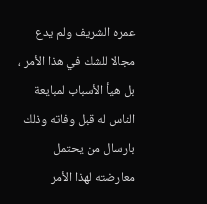عمره الشريف ولم يدع مجالا للشك في هذا الأمر ، بل هيأ الأسباب لمبايعة الناس له قبل وفاته وذلك بارسال من يحتمل معارضته لهذا الأمر